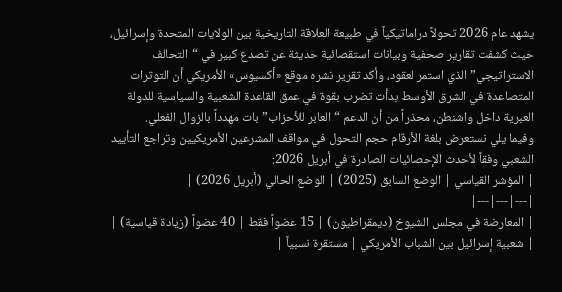يشهد عام 2026 تحولاً دراماتيكياً في طبيعة العلاقة التاريخية بين الولايات المتحدة وإسرائيل، حيث كشفت تقارير صحفية وبيانات استقصائية حديثة عن تصدع كبير في “التحالف الاستراتيجي” الذي استمر لعقود، وأكد تقرير نشره موقع «أكسيوس» الأمريكي أن التوترات المتصاعدة في الشرق الأوسط بدأت تضرب بقوة في عمق القاعدة الشعبية والسياسية للدولة العبرية داخل واشنطن، محذراً من أن الدعم “العابر للأحزاب” بات مهدداً بالزوال الفعلي.
وفيما يلي نستعرض بلغة الأرقام حجم التحول في مواقف المشرعين الأمريكيين وتراجع التأييد الشعبي وفقاً لأحدث الإحصائيات الصادرة في أبريل 2026:
| المؤشر القياسي | الوضع السابق (2025) | الوضع الحالي (أبريل 2026) |
|---|---|---|
| المعارضة في مجلس الشيوخ (ديمقراطيون) | 15 عضواً فقط | 40 عضواً (زيادة قياسية) |
| شعبية إسرائيل بين الشباب الأمريكي | مستقرة نسبياً |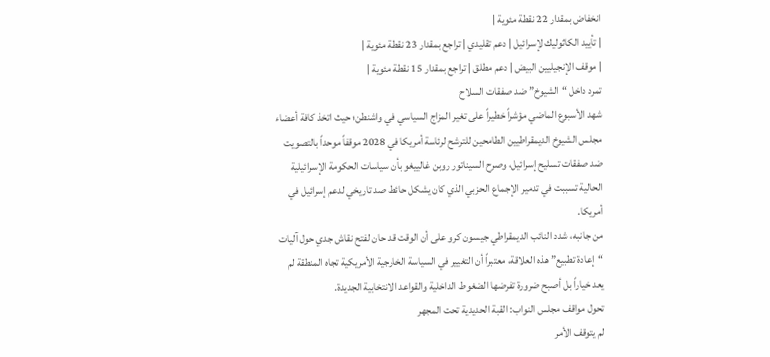انخفاض بمقدار 22 نقطة مئوية |
| تأييد الكاثوليك لإسرائيل | دعم تقليدي | تراجع بمقدار 23 نقطة مئوية |
| موقف الإنجيليين البيض | دعم مطلق | تراجع بمقدار 15 نقطة مئوية |
تمرد داخل “الشيوخ” ضد صفقات السلاح
شهد الأسبوع الماضي مؤشراً خطيراً على تغير المزاج السياسي في واشنطن؛ حيث اتخذ كافة أعضاء مجلس الشيوخ الديمقراطيين الطامحين للترشح لرئاسة أمريكا في 2028 موقفاً موحداً بالتصويت ضد صفقات تسليح إسرائيل، وصرح السيناتور روبن غالييغو بأن سياسات الحكومة الإسرائيلية الحالية تسببت في تدمير الإجماع الحزبي الذي كان يشكل حائط صد تاريخي لدعم إسرائيل في أمريكا.
من جانبه، شدد النائب الديمقراطي جيسون كرو على أن الوقت قد حان لفتح نقاش جدي حول آليات “إعادة تطبيع” هذه العلاقة، معتبراً أن التغيير في السياسة الخارجية الأمريكية تجاه المنطقة لم يعد خياراً بل أصبح ضرورة تفرضها الضغوط الداخلية والقواعد الانتخابية الجديدة.
تحول مواقف مجلس النواب: القبة الحديدية تحت المجهر
لم يتوقف الأمر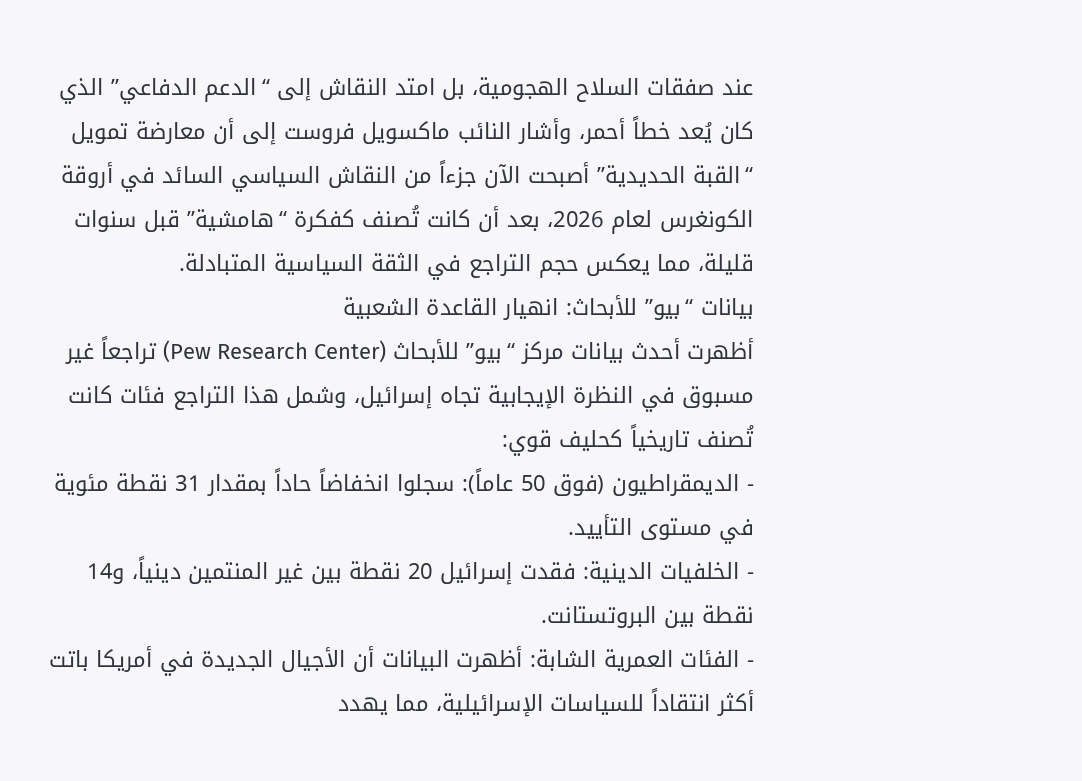عند صفقات السلاح الهجومية، بل امتد النقاش إلى “الدعم الدفاعي” الذي كان يُعد خطاً أحمر، وأشار النائب ماكسويل فروست إلى أن معارضة تمويل “القبة الحديدية” أصبحت الآن جزءاً من النقاش السياسي السائد في أروقة الكونغرس لعام 2026، بعد أن كانت تُصنف كفكرة “هامشية” قبل سنوات قليلة، مما يعكس حجم التراجع في الثقة السياسية المتبادلة.
بيانات “بيو” للأبحاث: انهيار القاعدة الشعبية
أظهرت أحدث بيانات مركز “بيو” للأبحاث (Pew Research Center) تراجعاً غير مسبوق في النظرة الإيجابية تجاه إسرائيل، وشمل هذا التراجع فئات كانت تُصنف تاريخياً كحليف قوي:
- الديمقراطيون (فوق 50 عاماً): سجلوا انخفاضاً حاداً بمقدار 31 نقطة مئوية في مستوى التأييد.
- الخلفيات الدينية: فقدت إسرائيل 20 نقطة بين غير المنتمين دينياً، و14 نقطة بين البروتستانت.
- الفئات العمرية الشابة: أظهرت البيانات أن الأجيال الجديدة في أمريكا باتت أكثر انتقاداً للسياسات الإسرائيلية، مما يهدد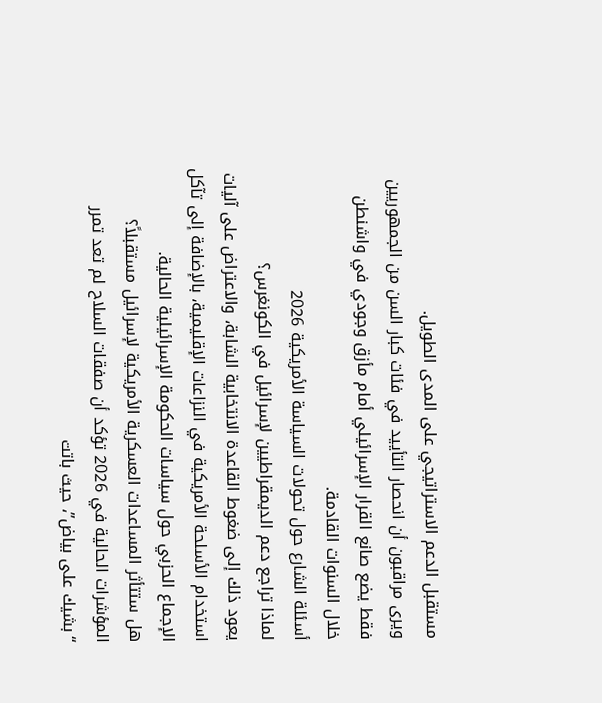مستقبل الدعم الاستراتيجي على المدى الطويل.
ويرى مراقبون أن انحصار التأييد في فئات كبار السن من الجمهوريين فقط يضع صانع القرار الإسرائيلي أمام مأزق وجودي في واشنطن خلال السنوات القادمة.
أسئلة الشارع حول تحولات السياسة الأمريكية 2026
لماذا تراجع دعم الديمقراطيين لإسرائيل في الكونغرس؟
يعود ذلك إلى ضغوط القاعدة الانتخابية الشابة، والاعتراض على آليات استخدام الأسلحة الأمريكية في النزاعات الإقليمية، بالإضافة إلى تآكل الإجماع الحزبي حول سياسات الحكومة الإسرائيلية الحالية.
هل ستتأثر المساعدات العسكرية الأمريكية لإسرائيل مستقبلاً؟
المؤشرات الحالية في 2026 تؤكد أن صفقات السلاح لم تعد تمرر “بشيك على بياض”، حيث باتت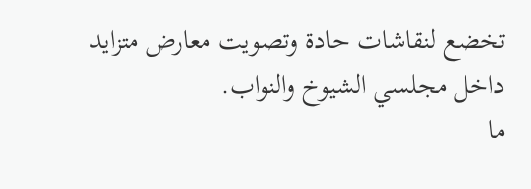تخضع لنقاشات حادة وتصويت معارض متزايد داخل مجلسي الشيوخ والنواب.
ما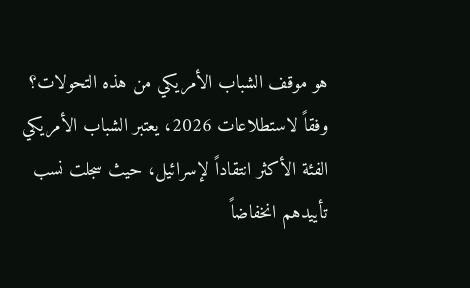هو موقف الشباب الأمريكي من هذه التحولات؟
وفقاً لاستطلاعات 2026، يعتبر الشباب الأمريكي الفئة الأكثر انتقاداً لإسرائيل، حيث سجلت نسب تأييدهم انخفاضاً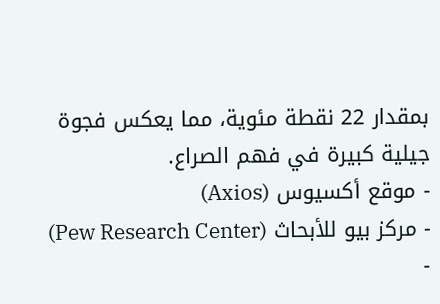بمقدار 22 نقطة مئوية، مما يعكس فجوة جيلية كبيرة في فهم الصراع.
- موقع أكسيوس (Axios)
- مركز بيو للأبحاث (Pew Research Center)
-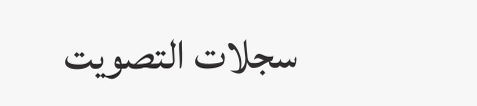سجلات التصويت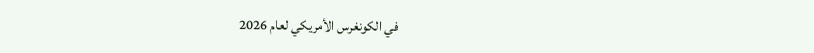في الكونغرس الأمريكي لعام 2026